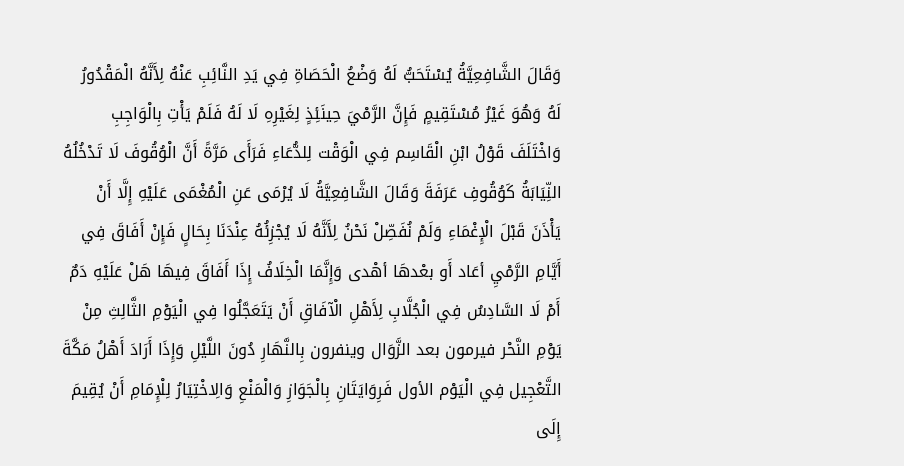وَقَالَ الشَّافِعِيَّةُ يُسْتَحَبُّ لَهُ وَضْعُ الْحَصَاةِ فِي يَدِ النَّائِبِ عَنْهُ لِأَنَّهُ الْمَقْدُورُ لَهُ وَهُوَ غَيْرُ مُسْتَقِيمٍ فَإِنَّ الرَّمْيَ حِينَئِذٍ لِغَيْرِهِ لَا لَهُ فَلَمْ يَأْتِ بِالْوَاجِبِ وَاخْتَلَفَ قَوْلُ ابْنِ الْقَاسِم فِي الْوَقْت لِلدُّعَاءِ فَرَأَى مَرَّةً أَنَّ الْوُقُوفَ لَا تَدْخُلُهُ النِّيَابَةُ كَوُقُوفِ عَرَفَةَ وَقَالَ الشَّافِعِيَّةُ لَا يُرْمَى عَنِ الْمُغْمَى عَلَيْهِ إِلَّا أَنْ يَأْذَنَ قَبْلَ الْإِغْمَاءِ وَلَمْ نُفَصِّلْ نَحْنُ لِأَنَّهُ لَا يُجْزِئُهُ عِنْدَنَا بِحَالٍ فَإِنْ أَفَاقَ فِي أَيَّامِ الرَّمْيِ أعَاد أَو بعْدهَا أهْدى وَإِنَّمَا الْخِلَافُ إِذَا أَفَاقَ فِيهَا هَلْ عَلَيْهِ دَمٌ أَمْ لَا السَّادِسُ فِي الْجُلَّابِ لِأَهْلِ الْآفَاقِ أَنْ يَتَعَجَّلُوا فِي الْيَوْمِ الثَّالِثِ مِنْ يَوْمِ النَّحْر فيرمون بعد الزَّوَال وينفرون بِالنَّهَارِ دُونَ اللَّيْلِ وَإِذَا أَرَادَ أَهْلُ مَكَّةَ التَّعْجِيل فِي الْيَوْم الأول فَرِوَايَتَانِ بِالْجَوَازِ وَالْمَنْعِ وَالِاخْتِيَارُ لِلْإِمَامِ أَنْ يُقِيمَ إِلَى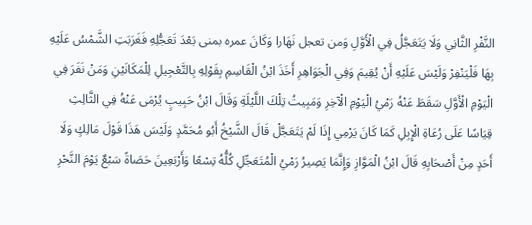النَّفْرِ الثَّانِي وَلَا يَتَعَجَّلُ فِي الْأَوَّلِ وَمن تعجل نَهَارا وَكَانَ عمره بمنى بَعْدَ تَعَجُّلِهِ فَغَرَبَتِ الشَّمْسُ عَلَيْهِ بِهَا فَلْيَنْفِرْ وَلَيْسَ عَلَيْهِ أَنْ يُقِيمَ وَفِي الْجَوَاهِرِ أَخَذَ ابْنُ الْقَاسِمِ بِقَوْلِهِ بِالتَّعْجِيلِ لِلْمَكَانَيْنِ وَمَنْ نَفَرَ فِي الْيَوْمِ الْأَوَّلِ سَقَطَ عَنْهُ رَمْيُ الْيَوْمِ الْآخِرِ وَمَبِيتُ تِلْكَ اللَّيْلَةِ وَقَالَ ابْنُ حَبِيبٍ يُرْمَى عَنْهُ فِي الثَّالِثِ قِيَاسًا عَلَى رُعَاةِ الْإِبِلِ كَمَا كَانَ يَرْمِي إِذَا لَمْ يَتَعَجَّلْ قَالَ الشَّيْخُ أَبُو مُحَمَّدٍ وَلَيْسَ هَذَا قَوْلَ مَالِكٍ وَلَا أَحَدٍ مِنْ أَصْحَابِهِ قَالَ ابْنُ الْمَوَّازِ وَإِنَّمَا يَصِيرُ رَمْيُ الْمُتَعَجِّلِ كُلُّهُ تِسْعًا وَأَرْبَعِينَ حَصَاةً سَبْعٌ يَوْمَ النَّحْرِ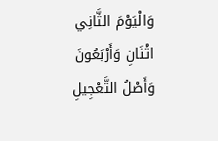وَالْيَوْمَ الثَّانِي اثْنَانِ وَأَرْبَعُونَ وَأَصْلُ التَّعْجِيلِ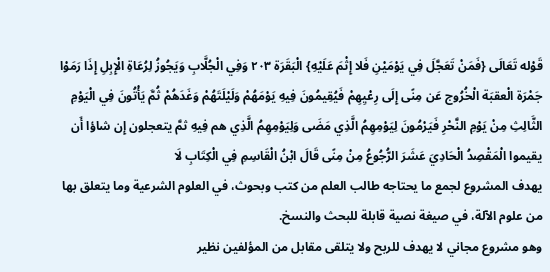قَوْله تَعَالَى {فَمَنْ تَعَجَّلَ فِي يَوْمَيْنِ فَلا إِثْمَ عَلَيْهِ} الْبَقَرَة ٢٠٣ وَفِي الْجُلَّابِ وَيَجُوزُ لِرُعَاةِ الْإِبِلِ إِذَا رَمَوْا جَمْرَة الْعقبَة الْخُرُوج عَن مِنًى إِلَى رِعْيِهِمْ فَيُقِيمُونَ فِيهِ يَوْمَهُمْ وَلَيْلَتَهُمْ وَغَدَهُمْ ثُمَّ يَأْتُونَ فِي الْيَوْمِ الثَّالِثِ مِنْ يَوْمِ النَّحْرِ فَيَرْمُونَ لِيَوْمِهِمُ الَّذِي مَضَى وَلِيَوْمِهِمُ الَّذِي هم فِيهِ ثمَّ يتعجلون إِن شاؤا أَن يقيموا الْمَقْصِدُ الْحَادِيَ عَشَرَ الرُّجُوعُ مِنْ مِنًى قَالَ ابْنُ الْقَاسِمِ فِي الْكِتَابِ لَا
يهدف المشروع لجمع ما يحتاجه طالب العلم من كتب وبحوث، في العلوم الشرعية وما يتعلق بها من علوم الآلة، في صيغة نصية قابلة للبحث والنسخ.
وهو مشروع مجاني لا يهدف للربح ولا يتلقى مقابل من المؤلفين نظير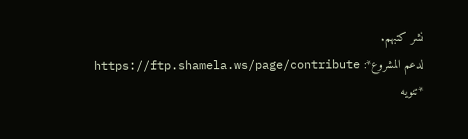نشر كتبهم.
لدعم المشروع*: https://ftp.shamela.ws/page/contribute
*تنويه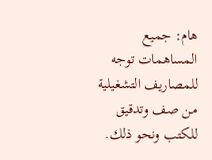هام: جميع المساهمات توجه للمصاريف التشغيلية من صف وتدقيق للكتب ونحو ذلك.